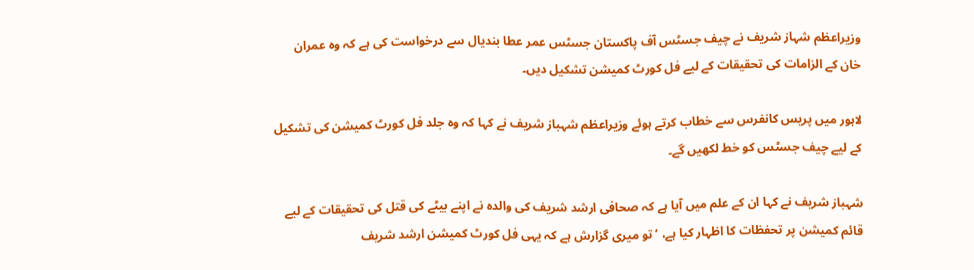وزیراعظم شہاز شریف نے چیف جسٹس آف پاکستان جسٹس عمر عطا بندیال سے درخواست کی ہے کہ وہ عمران خان کے الزامات کی تحقیقات کے لیے فل کورٹ کمیشن تشکیل دیں۔

لاہور میں پریس کانفرس سے خطاب کرتے ہوئے وزیراعظم شہباز شریف نے کہا کہ وہ جلد فل کورٹ کمیشن کی تشکیل کے لیے چیف جسٹس کو خط لکھیں گے۔

شہباز شریف نے کہا ان کے علم میں آیا ہے کہ صحافی ارشد شریف کی والدہ نے اپنے بیٹے کی قتل کی تحقیقات کے لیے قائم کمیشن پر تحفظات کا اظہار کیا ہے، ’تو میری گزارش ہے کہ یہی فل کورٹ کمیشن ارشد شریف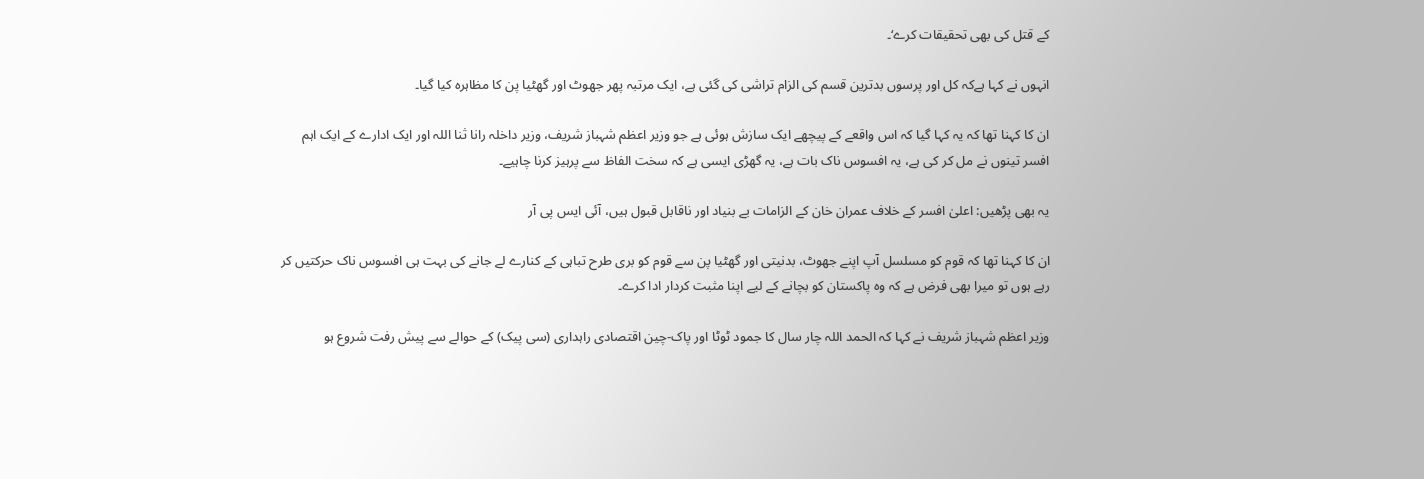کے قتل کی بھی تحقیقات کرے‘۔

انہوں نے کہا ہےکہ کل اور پرسوں بدترین قسم کی الزام تراشی کی گئی ہے، ایک مرتبہ پھر جھوٹ اور گھٹیا پن کا مظاہرہ کیا گیا۔

ان کا کہنا تھا کہ یہ کہا گیا کہ اس واقعے کے پیچھے ایک سازش ہوئی ہے جو وزیر اعظم شہباز شریف، وزیر داخلہ رانا ثنا اللہ اور ایک ادارے کے ایک اہم افسر تینوں نے مل کر کی ہے، یہ افسوس ناک بات ہے، یہ گھڑی ایسی ہے کہ سخت الفاظ سے پرہیز کرنا چاہیے۔

یہ بھی پڑھیں: اعلیٰ افسر کے خلاف عمران خان کے الزامات بے بنیاد اور ناقابل قبول ہیں، آئی ایس پی آر

ان کا کہنا تھا کہ قوم کو مسلسل آپ اپنے جھوٹ، بدنیتی اور گھٹیا پن سے قوم کو بری طرح تباہی کے کنارے لے جانے کی بہت ہی افسوس ناک حرکتیں کر رہے ہوں تو میرا بھی فرض ہے کہ وہ پاکستان کو بچانے کے لیے اپنا مثبت کردار ادا کرے۔

وزیر اعظم شہباز شریف نے کہا کہ الحمد اللہ چار سال کا جمود ٹوٹا اور پاک-چین اقتصادی راہداری (سی پیک) کے حوالے سے پیش رفت شروع ہو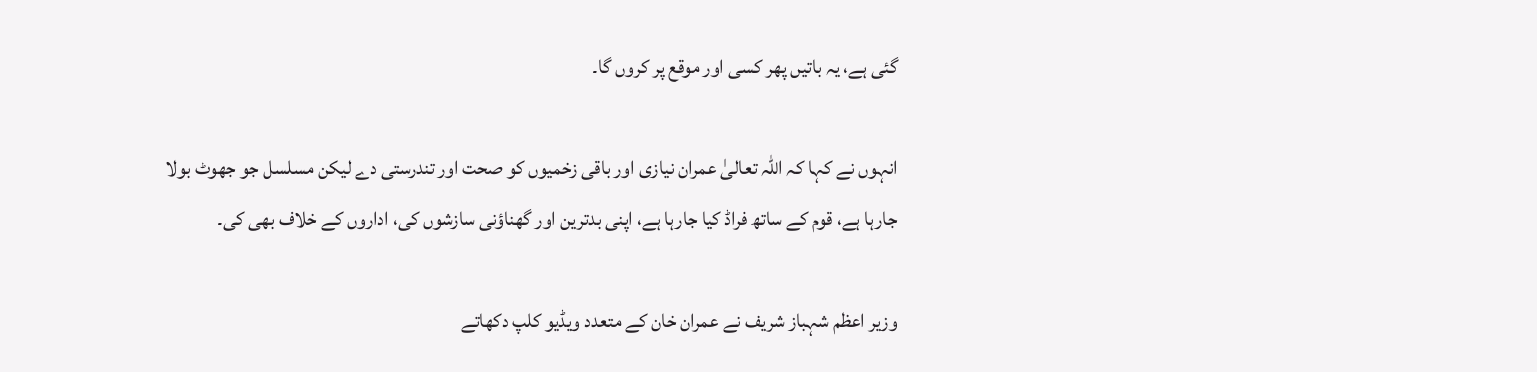گئی ہے، یہ باتیں پھر کسی اور موقع پر کروں گا۔

انہوں نے کہا کہ اللہ تعالیٰ عمران نیازی اور باقی زخمیوں کو صحت اور تندرستی دے لیکن مسلسل جو جھوٹ بولا جارہا ہے، قوم کے ساتھ فراڈ کیا جارہا ہے، اپنی بدترین اور گھناؤنی سازشوں کی، اداروں کے خلاف بھی کی۔

وزیر اعظم شہباز شریف نے عمران خان کے متعدد ویڈیو کلپ دکھاتے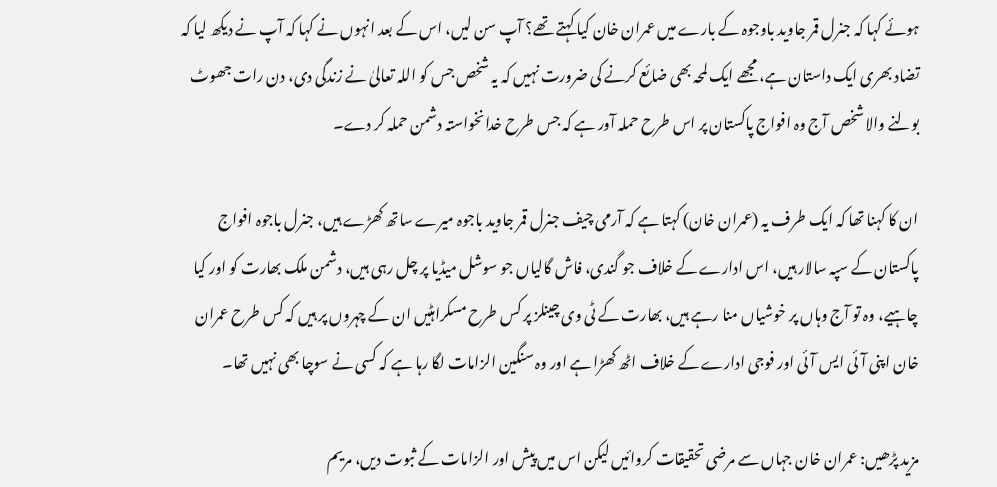ہوئے کہا کہ جنرل قمر جاوید باوجوہ کے بارے میں عمران خان کیا کہتے تھے؟ آپ سن لیں، اس کے بعد انہوں نے کہا کہ آپ نے دیکھ لیا کہ تضاد بھری ایک داستان ہے، مجھے ایک لمحہ بھی ضائع کرنے کی ضرورت نہیں کہ یہ شخص جس کو اللہ تعالیٰ نے زندگی دی، دن رات جھوٹ بولنے والا شخص آج وہ افواج پاکستان پر اس طرح حملہ آور ہے کہ جس طرح خدانخواستہ دشمن حملہ کر دے۔

ان کا کہنا تھا کہ ایک طرف یہ (عمران خان) کہتا ہے کہ آرمی چیف جنرل قمر جاوید باجوہ میرے ساتھ کھڑے ہیں، جنرل باجوہ افواج پاکستان کے سپہ سالار ہیں، اس ادارے کے خلاف جو گندی، فاش گالیاں جو سوشل میڈیا پر چل رہی ہیں، دشمن ملک بھارت کو اور کیا چاہیے، وہ تو آج وہاں پر خوشیاں منا رہے ہیں، بھارت کے ٹی وی چینلز پر کس طرح مسکراہٹیں ان کے چہروں پر ہیں کہ کس طرح عمران خان اپنی آئی ایس آئی اور فوجی ادارے کے خلاف اٹھ کھڑا ہے اور وہ سنگین الزامات لگا رہا ہے کہ کسی نے سوچا بھی نہیں تھا۔

مزید پڑھیں: عمران خان جہاں سے مرضی تحقیقات کروائیں لیکن اس میں پیش اور الزامات کے ثبوت دیں، مریم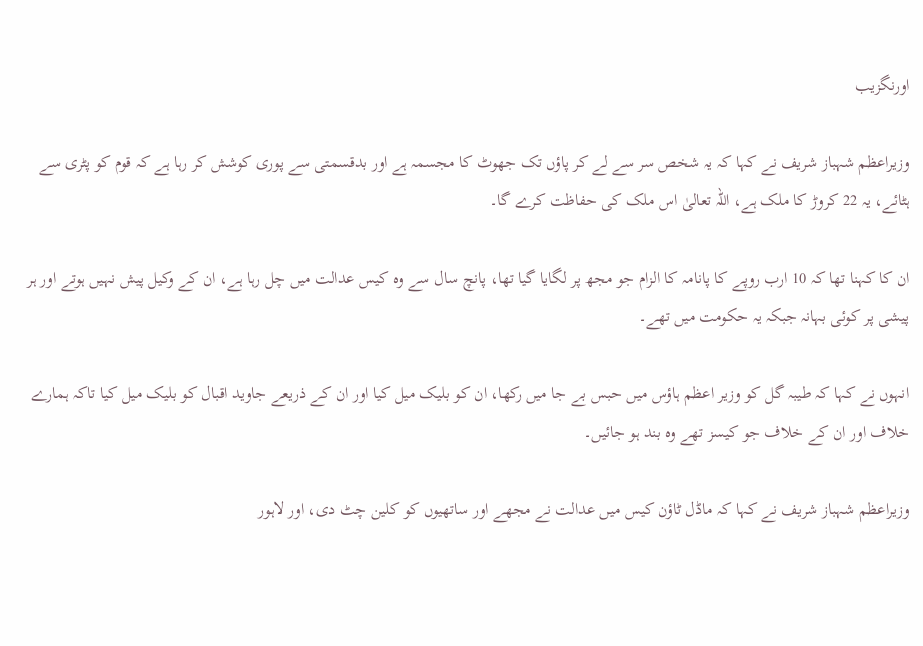اورنگزیب

وزیراعظم شہباز شریف نے کہا کہ یہ شخص سر سے لے کر پاؤں تک جھوٹ کا مجسمہ ہے اور بدقسمتی سے پوری کوشش کر رہا ہے کہ قوم کو پٹری سے ہٹائے، یہ 22 کروڑ کا ملک ہے، اللہ تعالیٰ اس ملک کی حفاظت کرے گا۔

ان کا کہنا تھا کہ 10 ارب روپے کا پانامہ کا الزام جو مجھ پر لگایا گیا تھا، پانچ سال سے وہ کیس عدالت میں چل رہا ہے، ان کے وکیل پیش نہیں ہوتے اور ہر پیشی پر کوئی بہانہ جبکہ یہ حکومت میں تھے۔

انہوں نے کہا کہ طیبہ گل کو وزیر اعظم ہاؤس میں حبس بے جا میں رکھا، ان کو بلیک میل کیا اور ان کے ذریعے جاوید اقبال کو بلیک میل کیا تاکہ ہمارے خلاف اور ان کے خلاف جو کیسز تھے وہ بند ہو جائیں۔

وزیراعظم شہباز شریف نے کہا کہ ماڈل ٹاؤن کیس میں عدالت نے مجھے اور ساتھیوں کو کلین چٹ دی، اور لاہور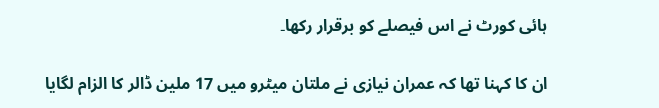ہائی کورٹ نے اس فیصلے کو برقرار رکھا۔

ان کا کہنا تھا کہ عمران نیازی نے ملتان میٹرو میں 17 ملین ڈالر کا الزام لگایا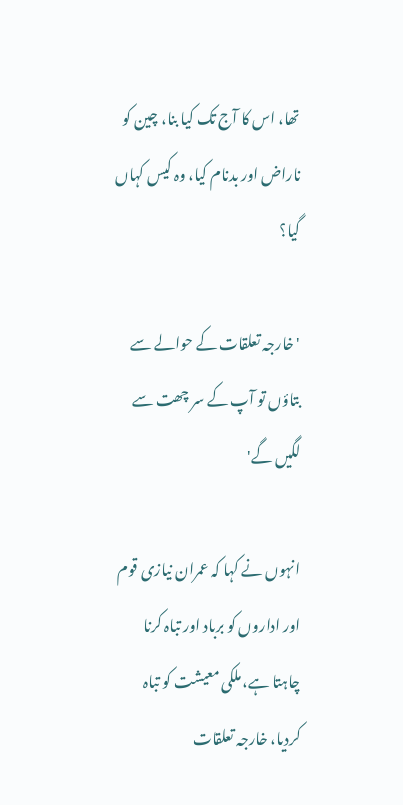تھا، اس کا آج تک کیا بنا، چین کو ناراض اور بدنام کیا، وہ کیس کہاں گیا؟

'خارجہ تعلقات کے حوالے سے بتاؤں تو آپ کے سر چھت سے لگیں گے'

انہوں نے کہا کہ عمران نیازی قوم اور اداروں کو برباد اور تباہ کرنا چاہتا ہے، ملکی معیشت کو تباہ کردیا، خارجہ تعلقات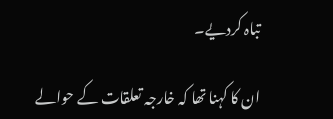تباہ کردیے۔

ان کا کہنا تھا کہ خارجہ تعلقات کے حوالے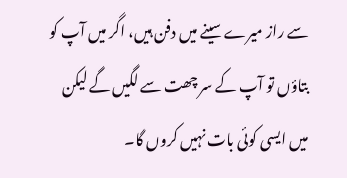سے راز میرے سینے میں دفن ہیں، اگر میں آپ کو بتاؤں تو آپ کے سر چھت سے لگیں گے لیکن میں ایسی کوئی بات نہیں کروں گا۔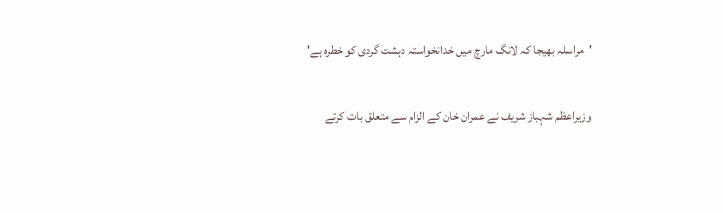'مراسلہ بھیجا کہ لانگ مارچ میں خدانخواستہ دہشت گردی کو خطرہ ہے'

وزیراعظم شہباز شریف نے عمران خان کے الزام سے متعلق بات کرتے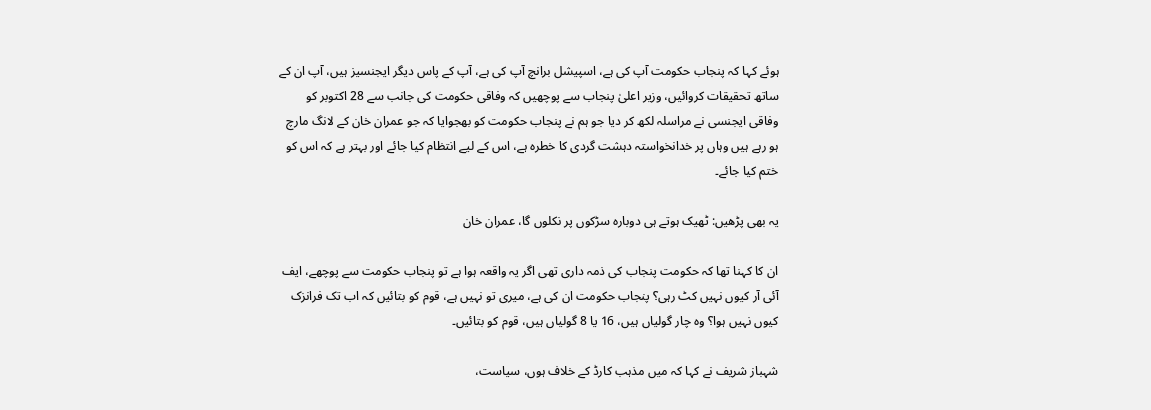ہوئے کہا کہ پنجاب حکومت آپ کی ہے، اسپیشل برانچ آپ کی ہے، آپ کے پاس دیگر ایجنسیز ہیں، آپ ان کے ساتھ تحقیقات کروائیں، وزیر اعلیٰ پنجاب سے پوچھیں کہ وفاقی حکومت کی جانب سے 28 اکتوبر کو وفاقی ایجنسی نے مراسلہ لکھ کر دیا جو ہم نے پنجاب حکومت کو بھجوایا کہ جو عمران خان کے لانگ مارچ ہو رہے ہیں وہاں پر خدانخواستہ دہشت گردی کا خطرہ ہے، اس کے لیے انتظام کیا جائے اور بہتر ہے کہ اس کو ختم کیا جائے۔

یہ بھی پڑھیں: ٹھیک ہوتے ہی دوبارہ سڑکوں پر نکلوں گا، عمران خان

ان کا کہنا تھا کہ حکومت پنجاب کی ذمہ داری تھی اگر یہ واقعہ ہوا ہے تو پنجاب حکومت سے پوچھے، ایف آئی آر کیوں نہیں کٹ رہی؟ پنجاب حکومت ان کی ہے، میری تو نہیں ہے، قوم کو بتائیں کہ اب تک فرانزک کیوں نہیں ہوا؟ وہ چار گولیاں ہیں، 16 یا 8 گولیاں ہیں، قوم کو بتائیں۔

شہباز شریف نے کہا کہ میں مذہب کارڈ کے خلاف ہوں، سیاست،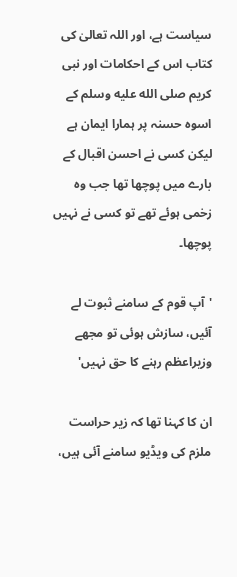سیاست ہے، اور اللہ تعالیٰ کی کتاب اس کے احکامات اور نبی کریم صلى الله عليه وسلم کے اسوہ حسنہ پر ہمارا ایمان ہے لیکن کسی نے احسن اقبال کے بارے میں پوچھا تھا جب وہ زخمی ہوئے تھے تو کسی نے نہیں پوچھا۔

'آپ قوم کے سامنے ثبوت لے آئیں، سازش ہوئی تو مجھے وزیراعظم رہنے کا حق نہیں'

ان کا کہنا تھا کہ زیر حراست ملزم کی ویڈیو سامنے آئی ہیں،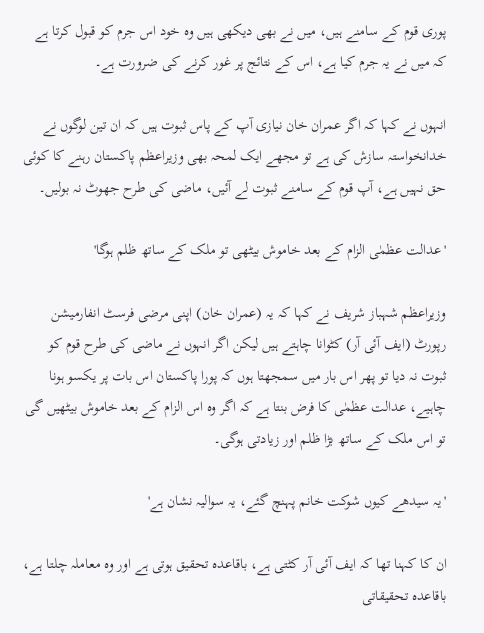پوری قوم کے سامنے ہیں، میں نے بھی دیکھی ہیں وہ خود اس جرم کو قبول کرتا ہے کہ میں نے یہ جرم کیا ہے، اس کے نتائج پر غور کرنے کی ضرورت ہے۔

انہوں نے کہا کہ اگر عمران خان نیازی آپ کے پاس ثبوت ہیں کہ ان تین لوگوں نے خدانخواستہ سازش کی ہے تو مجھے ایک لمحہ بھی وزیراعظم پاکستان رہنے کا کوئی حق نہیں ہے، آپ قوم کے سامنے ثبوت لے آئیں، ماضی کی طرح جھوٹ نہ بولیں۔

'عدالت عظمٰی الزام کے بعد خاموش بیٹھی تو ملک کے ساتھ ظلم ہوگا'

وزیراعظم شہباز شریف نے کہا کہ یہ (عمران خان) اپنی مرضی فرسٹ انفارمیشن رپورٹ (ایف آئی آر) کٹوانا چاہتے ہیں لیکن اگر انہوں نے ماضی کی طرح قوم کو ثبوت نہ دیا تو پھر اس بار میں سمجھتا ہوں کہ پورا پاکستان اس بات پر یکسو ہونا چاہیے، عدالت عظمٰی کا فرض بنتا ہے کہ اگر وہ اس الزام کے بعد خاموش بیٹھیں گی تو اس ملک کے ساتھ بڑا ظلم اور زیادتی ہوگی۔

'یہ سیدھے کیوں شوکت خانم پہنچ گئے، یہ سوالیہ نشان ہے'

ان کا کہنا تھا کہ ایف آئی آر کٹتی ہے، باقاعدہ تحقیق ہوتی ہے اور وہ معاملہ چلتا ہے، باقاعدہ تحقیقاتی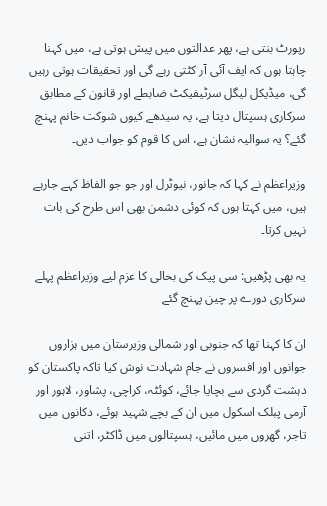رپورٹ بنتی ہے، پھر عدالتوں میں پیش ہوتی ہے، میں کہنا چاہتا ہوں کہ ایف آئی آر کٹتی رہے گی اور تحقیقات ہوتی رہیں گی، میڈیکل لیگل سرٹیفیکٹ ضابطے اور قانون کے مطابق سرکاری ہسپتال دیتا ہے، یہ سیدھے کیوں شوکت خانم پہنچ گئے؟ یہ سوالیہ نشان ہے، اس کا قوم کو جواب دیں۔

وزیراعظم نے کہا کہ جانور، نیوٹرل اور جو جو الفاظ کہے جارہے ہیں، میں کہتا ہوں کہ کوئی دشمن بھی اس طرح کی بات نہیں کرتا۔

یہ بھی پڑھیں: سی پیک کی بحالی کا عزم لیے وزیراعظم پہلے سرکاری دورے پر چین پہنچ گئے

ان کا کہنا تھا کہ جنوبی اور شمالی وزیرستان میں ہزاروں جوانوں اور افسروں نے جام شہادت نوش کیا تاکہ پاکستان کو دہشت گردی سے بچایا جائے، کوئٹہ، کراچی، پشاور، لاہور اور آرمی پبلک اسکول میں ان کے بچے شہید ہوئے، دکانوں میں تاجر، گھروں میں مائیں، ہسپتالوں میں ڈاکٹر، اتنی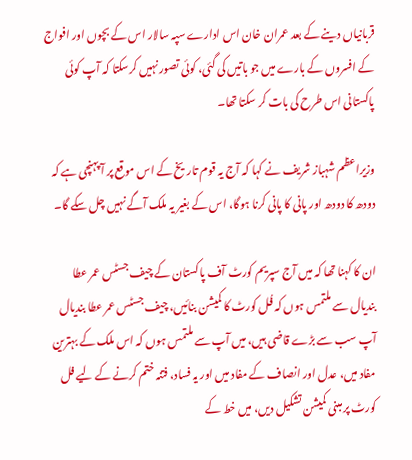قربانیاں دینے کے بعد عمران خان اس ادارے سپہ سالار اس کے بچوں اور افواج کے افسروں کے بارے میں جو باتیں کی گئی، کوئی تصور نہیں کرسکتا کہ آپ کوئی پاکستانی اس طرح کی بات کر سکتا تھا۔

وزیراعظم شہباز شریف نے کہا کہ آج یہ قوم تاریخ کے اس موقع پر آ پہنچی ہے کہ دودھ کا دودھ اور پانی کا پانی کرنا ہوگا، اس کے بغیر یہ ملک آگے نہیں چل سکے گا۔

ان کا کہنا تھا کہ میں آج سپریم کورٹ آف پاکستان کے چیف جسٹس عمر عطا بندیال سے ملتمس ہوں کہ فُل کورٹ کا کمیشن بنائیں، چیف جسٹس عمر عطا بندیال آپ سب سے بڑے قاضی ہیں، میں آپ سے ملتمس ہوں کہ اس ملک کے بہترین مفاد میں، عدل اور انصاف کے مفاد میں اور یہ فساد، فتنہ ختم کرنے کے لیے فل کورٹ پر مبنی کمیشن تشکیل دیں، میں خط کے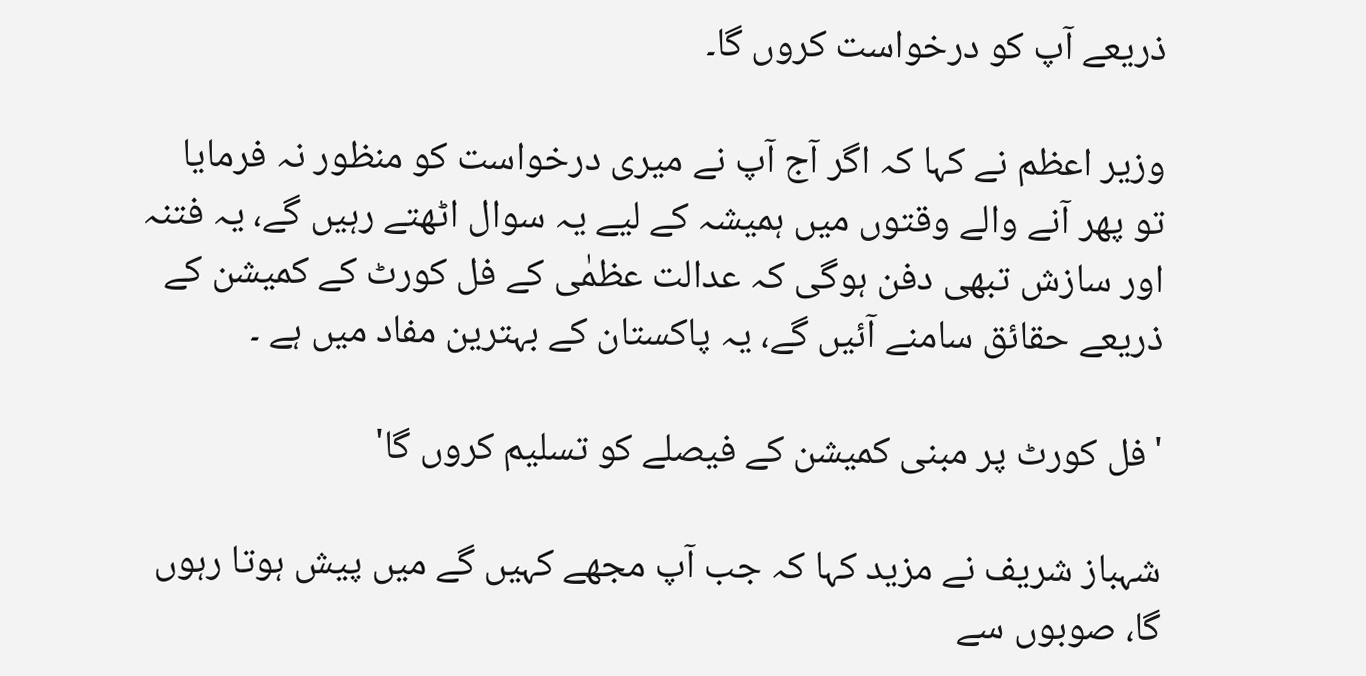ذریعے آپ کو درخواست کروں گا۔

وزیر اعظم نے کہا کہ اگر آج آپ نے میری درخواست کو منظور نہ فرمایا تو پھر آنے والے وقتوں میں ہمیشہ کے لیے یہ سوال اٹھتے رہیں گے، یہ فتنہ اور سازش تبھی دفن ہوگی کہ عدالت عظمٰی کے فل کورٹ کے کمیشن کے ذریعے حقائق سامنے آئیں گے، یہ پاکستان کے بہترین مفاد میں ہے ۔

'فل کورٹ پر مبنی کمیشن کے فیصلے کو تسلیم کروں گا'

شہباز شریف نے مزید کہا کہ جب آپ مجھے کہیں گے میں پیش ہوتا رہوں گا، صوبوں سے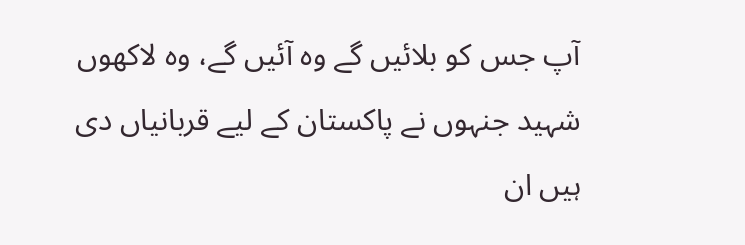آپ جس کو بلائیں گے وہ آئیں گے، وہ لاکھوں شہید جنہوں نے پاکستان کے لیے قربانیاں دی ہیں ان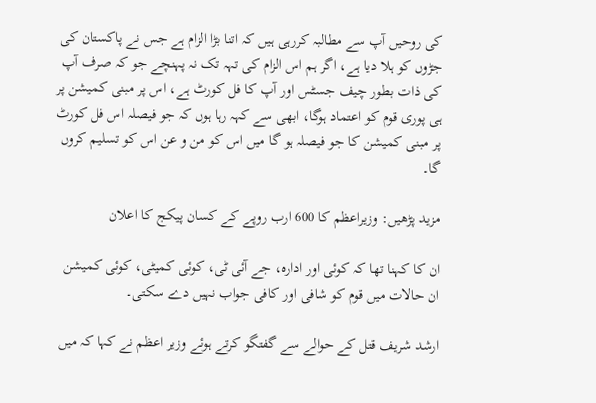کی روحیں آپ سے مطالبہ کررہی ہیں کہ اتنا بڑا الزام ہے جس نے پاکستان کی جڑوں کو ہلا دیا ہے، اگر ہم اس الزام کی تہہ تک نہ پہنچے جو کہ صرف آپ کی ذات بطور چیف جسٹس اور آپ کا فل کورٹ ہے، اس پر مبنی کمیشن پر ہی پوری قوم کو اعتماد ہوگا، ابھی سے کہہ رہا ہوں کہ جو فیصلہ اس فل کورٹ پر مبنی کمیشن کا جو فیصلہ ہو گا میں اس کو من و عن اس کو تسلیم کروں گا۔

مزید پڑھیں: وزیراعظم کا 600 ارب روپے کے کسان پیکج کا اعلان

ان کا کہنا تھا کہ کوئی اور ادارہ، جے آئی ٹی، کوئی کمیٹی، کوئی کمیشن ان حالات میں قوم کو شافی اور کافی جواب نہیں دے سکتی۔

ارشد شریف قتل کے حوالے سے گفتگو کرتے ہوئے وزیر اعظم نے کہا کہ میں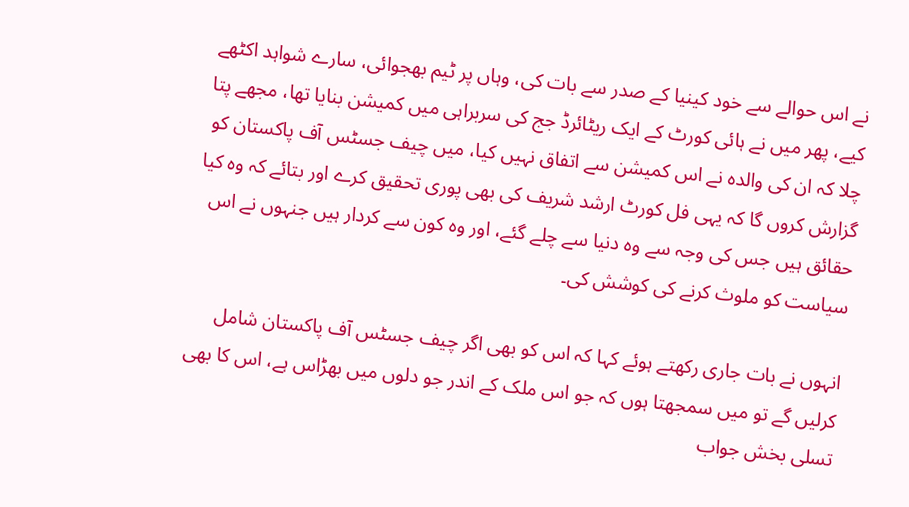نے اس حوالے سے خود کینیا کے صدر سے بات کی، وہاں پر ٹیم بھجوائی، سارے شواہد اکٹھے کیے، پھر میں نے ہائی کورٹ کے ایک ریٹائرڈ جج کی سربراہی میں کمیشن بنایا تھا، مجھے پتا چلا کہ ان کی والدہ نے اس کمیشن سے اتفاق نہیں کیا، میں چیف جسٹس آف پاکستان کو گزارش کروں گا کہ یہی فل کورٹ ارشد شریف کی بھی پوری تحقیق کرے اور بتائے کہ وہ کیا حقائق ہیں جس کی وجہ سے وہ دنیا سے چلے گئے، اور وہ کون سے کردار ہیں جنہوں نے اس سیاست کو ملوث کرنے کی کوشش کی۔

انہوں نے بات جاری رکھتے ہوئے کہا کہ اس کو بھی اگر چیف جسٹس آف پاکستان شامل کرلیں گے تو میں سمجھتا ہوں کہ جو اس ملک کے اندر جو دلوں میں بھڑاس ہے، اس کا بھی تسلی بخش جواب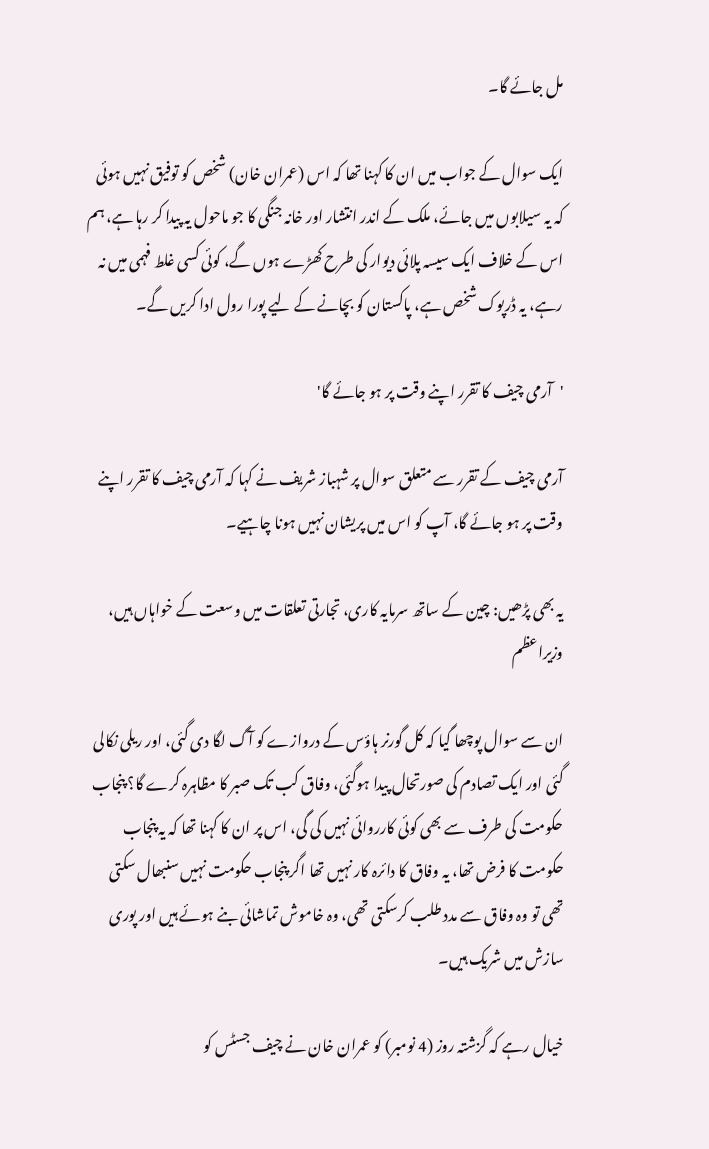مل جائے گا۔

ایک سوال کے جواب میں ان کا کہنا تھا کہ اس (عمران خان) شخص کو توفیق نہیں ہوئی کہ یہ سیلابوں میں جائے، ملک کے اندر انتشار اور خانہ جنگی کا جو ماحول یہ پیدا کر رہا ہے، ہم اس کے خلاف ایک سیسہ پلائی دیوار کی طرح کھڑے ہوں گے، کوئی کسی غلط فہمی میں نہ رہے، یہ ڈرپوک شخص ہے، پاکستان کو بچانے کے لیے پورا رول ادا کریں گے۔

'آرمی چیف کا تقرر اپنے وقت پر ہو جائے گا'

آرمی چیف کے تقرر سے متعلق سوال پر شہباز شریف نے کہا کہ آرمی چیف کا تقرر اپنے وقت پر ہو جائے گا، آپ کو اس میں پریشان نہیں ہونا چاہیے۔

یہ بھی پڑھیں: چین کے ساتھ سرمایہ کاری، تجارتی تعلقات میں وسعت کے خواہاں ہیں، وزیراعظم

ان سے سوال پوچھا گیا کہ کل گورنر ہاؤس کے دروازے کو آگ لگا دی گئی، اور ریلی نکالی گئی اور ایک تصادم کی صورتحال پیدا ہوگئی، وفاق کب تک صبر کا مظاہرہ کرے گا؟ پنجاب حکومت کی طرف سے بھی کوئی کارروائی نہیں کی گی، اس پر ان کا کہنا تھا کہ یہ پنجاب حکومت کا فرض تھا، یہ وفاق کا دائرہ کار نہیں تھا اگر پنجاب حکومت نہیں سنبھال سکتی تھی تو وہ وفاق سے مدد طلب کرسکتی تھی، وہ خاموش تماشائی بنے ہوئے ہیں اور پوری سازش میں شریک ہیں۔

خیال رہے کہ گزشتہ روز (4 نومبر) کو عمران خان نے چیف جسٹس کو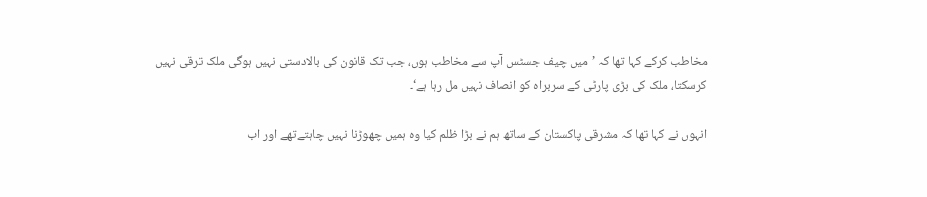مخاطب کرکے کہا تھا کہ ’میں چیف جسٹس آپ سے مخاطب ہوں، جب تک قانون کی بالادستی نہیں ہوگی ملک ترقی نہیں کرسکتا، ملک کی بڑی پارٹی کے سربراہ کو انصاف نہیں مل رہا ہے‘۔

انہوں نے کہا تھا کہ مشرقی پاکستان کے ساتھ ہم نے بڑا ظلم کیا وہ ہمیں چھوڑنا نہیں چاہتےتھے اور اب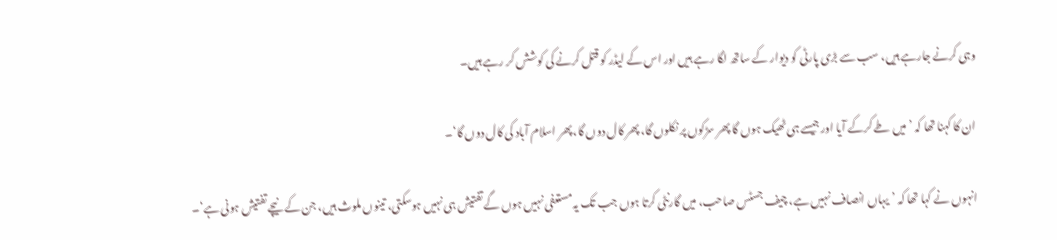وہی کرنے جارہے ہیں، سب سے بڑی پارٹی کو دیوار کے ساتھ لگا رہے ہیں اور اس کے لیڈر کو قتل کرنے کی کوشش کر رہے ہیں۔

ان کا کہنا تھا کہ ’میں طے کرکے آیا اور جیسے ہی ٹھیک ہوں گا پھر سڑکوں پر نکلوں گا، پھر کال دوں گا، پھر اسلام آباد کی کال دوں گا‘۔

انہوں نے کہا تھا کہ ’یہاں انصاف نہیں ہے، چیف جسٹس صاحب، میں گارنٹی کرتا ہوں جب تک یہ مستعفی نہیں ہوں گے تفتیش ہی نہیں ہوسکتی، تینوں ملوث ہیں، جن کے نیچے تفتیش ہونی ہے‘۔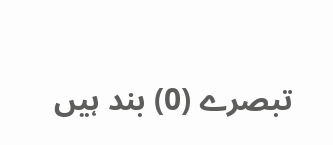تبصرے (0) بند ہیں